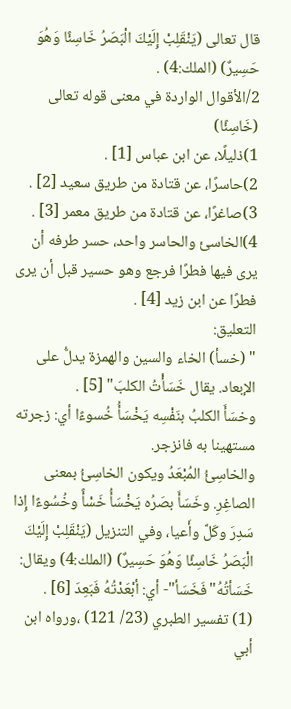قال تعالى (يَنْقَلِبْ إِلَيْكَ الْبَصَرُ خَاسِئًا وَهُوَ حَسِيرٌ) (الملك:4) .
2/الأقوال الواردة في معنى قوله تعالى (خَاسِئًا)
1)ذليلًا، عن ابن عباس [1] .
2)حاسرًا، عن قتادة من طريق سعيد [2] .
3)صاغرًا، عن قتادة من طريق معمر [3] .
4)الخاسئ والحاسر واحد، حسر طرفه أن يرى فيها فطرًا فرجع وهو حسير قبل أن يرى فطرًا عن ابن زيد [4] .
التعليق:
" (خسأ) الخاء والسين والهمزة يدلُّ على الإبعاد. يقال خَسَأْتُ الكلبَ" [5] .
وخسَأَ الكلبُ بنَفْسِه يَخْسَأُ خُسوءًا أي: زجرته مستهينا به فانزجر.
والخاسِئُ المُبْعَدُ ويكون الخاسِئُ بمعنى الصاغِرِ. وخَسَأَ بصَرُه يَخْسَأُ خَسْأً وخُسُوءًا إِذا سَدِرَ وكَلَّ وأَعيا، وفي التنزيل (يَنْقَلِبْ إِلَيْكَ الْبَصَرُ خَاسِئًا وَهُوَ حَسِيرٌ) (الملك:4) ويقال: خَسَأتُهُ"فَخَسَأ"- أي: أبْعَدْتُهُ فَبَعِدَ [6] .
(1) تفسير الطبري (23/ 121) ،ورواه ابن أبي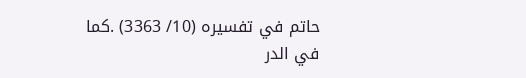حاتم في تفسيره (10/ 3363) .كما في الدر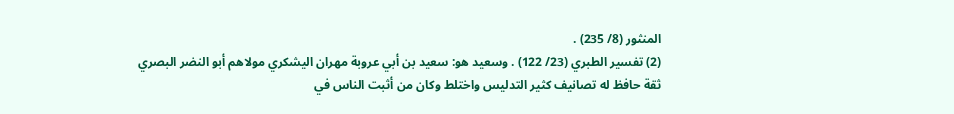المنثور (8/ 235) .
(2) تفسير الطبري (23/ 122) . وسعيد هو: سعيد بن أبي عروبة مهران اليشكري مولاهم أبو النضر البصري ثقة حافظ له تصانيف كثير التدليس واختلط وكان من أثبت الناس في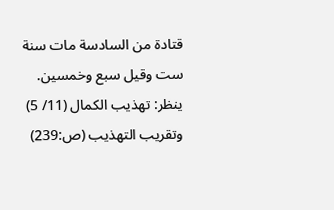قتادة من السادسة مات سنة ست وقيل سبع وخمسين. ينظر: تهذيب الكمال (11/ 5) وتقريب التهذيب (ص:239)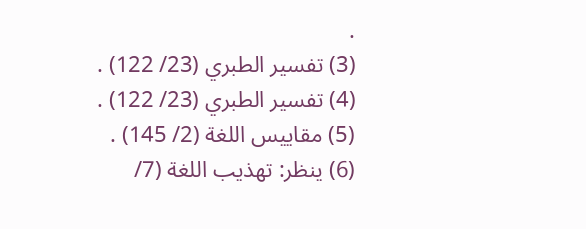.
(3) تفسير الطبري (23/ 122) .
(4) تفسير الطبري (23/ 122) .
(5) مقاييس اللغة (2/ 145) .
(6) ينظر: تهذيب اللغة (7/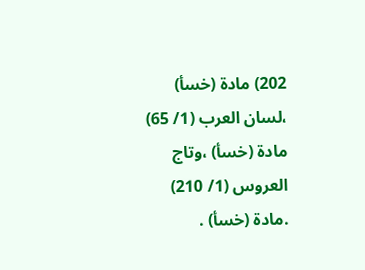202) مادة (خسأ) ،لسان العرب (1/ 65) مادة (خسأ) ،وتاج العروس (1/ 210) .مادة (خسأ) .